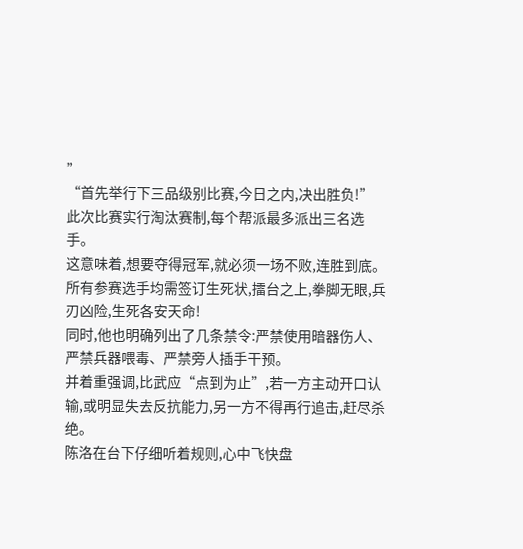”
“首先举行下三品级别比赛,今日之内,决出胜负!”
此次比赛实行淘汰赛制,每个帮派最多派出三名选手。
这意味着,想要夺得冠军,就必须一场不败,连胜到底。
所有参赛选手均需签订生死状,擂台之上,拳脚无眼,兵刃凶险,生死各安天命!
同时,他也明确列出了几条禁令:严禁使用暗器伤人、严禁兵器喂毒、严禁旁人插手干预。
并着重强调,比武应“点到为止”,若一方主动开口认输,或明显失去反抗能力,另一方不得再行追击,赶尽杀绝。
陈洛在台下仔细听着规则,心中飞快盘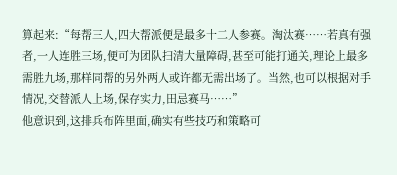算起来:“每帮三人,四大帮派便是最多十二人参赛。淘汰赛……若真有强者,一人连胜三场,便可为团队扫清大量障碍,甚至可能打通关,理论上最多需胜九场,那样同帮的另外两人或许都无需出场了。当然,也可以根据对手情况,交替派人上场,保存实力,田忌赛马……”
他意识到,这排兵布阵里面,确实有些技巧和策略可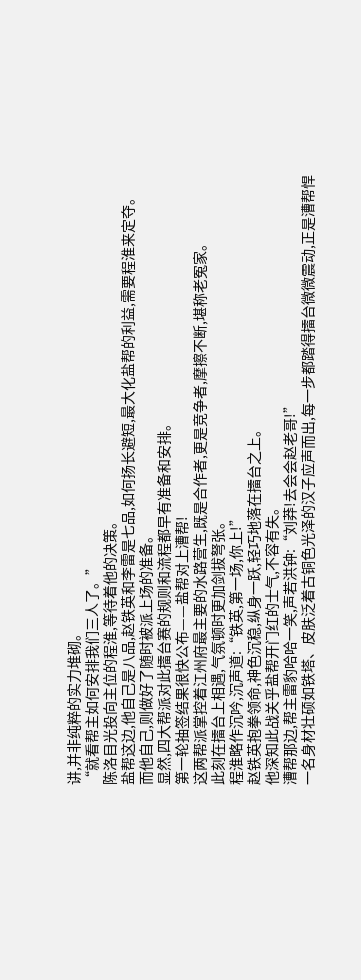讲,并非纯粹的实力堆砌。
“就看帮主如何安排我们三人了。”
陈洛目光投向主位的程淮,等待着他的决策。
盐帮这边,他自己是八品,赵铁英和李雷是七品,如何扬长避短,最大化盐帮的利益,需要程淮来定夺。
而他自己,则做好了随时被派上场的准备。
显然,四大帮派对此擂台赛的规则和流程都早有准备和安排。
第一轮抽签结果很快公布——盐帮对上漕帮!
这两帮派掌控着江州府最主要的水路营生,既是合作者,更是竞争者,摩擦不断,堪称老冤家。
此刻在擂台上相遇,气氛顿时更加剑拔弩张。
程淮略作沉吟,沉声道:“铁英,第一场,你上!”
赵铁英抱拳领命,神色沉稳,纵身一跃,轻巧地落在擂台之上。
他深知此战关乎盐帮开门红的士气,不容有失。
漕帮那边,帮主雷豹哈哈一笑,声若洪钟:“刘莽!去会会赵老哥!”
一名身材壮硕如铁塔、皮肤泛着古铜色光泽的汉子应声而出,每一步都踏得擂台微微震动,正是漕帮悍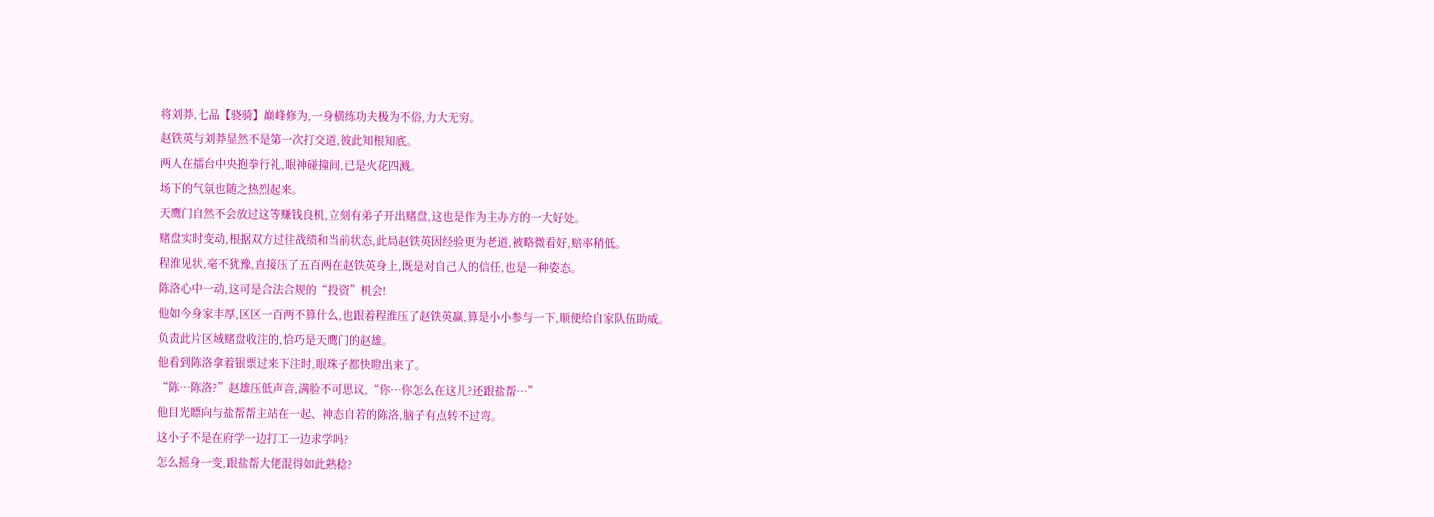将刘莽,七品【骁骑】巅峰修为,一身横练功夫极为不俗,力大无穷。
赵铁英与刘莽显然不是第一次打交道,彼此知根知底。
两人在擂台中央抱拳行礼,眼神碰撞间,已是火花四溅。
场下的气氛也随之热烈起来。
天鹰门自然不会放过这等赚钱良机,立刻有弟子开出赌盘,这也是作为主办方的一大好处。
赌盘实时变动,根据双方过往战绩和当前状态,此局赵铁英因经验更为老道,被略微看好,赔率稍低。
程淮见状,毫不犹豫,直接压了五百两在赵铁英身上,既是对自己人的信任,也是一种姿态。
陈洛心中一动,这可是合法合规的“投资”机会!
他如今身家丰厚,区区一百两不算什么,也跟着程淮压了赵铁英赢,算是小小参与一下,顺便给自家队伍助威。
负责此片区域赌盘收注的,恰巧是天鹰门的赵雄。
他看到陈洛拿着银票过来下注时,眼珠子都快瞪出来了。
“陈…陈洛?”赵雄压低声音,满脸不可思议,“你…你怎么在这儿?还跟盐帮…”
他目光瞟向与盐帮帮主站在一起、神态自若的陈洛,脑子有点转不过弯。
这小子不是在府学一边打工一边求学吗?
怎么摇身一变,跟盐帮大佬混得如此熟稔?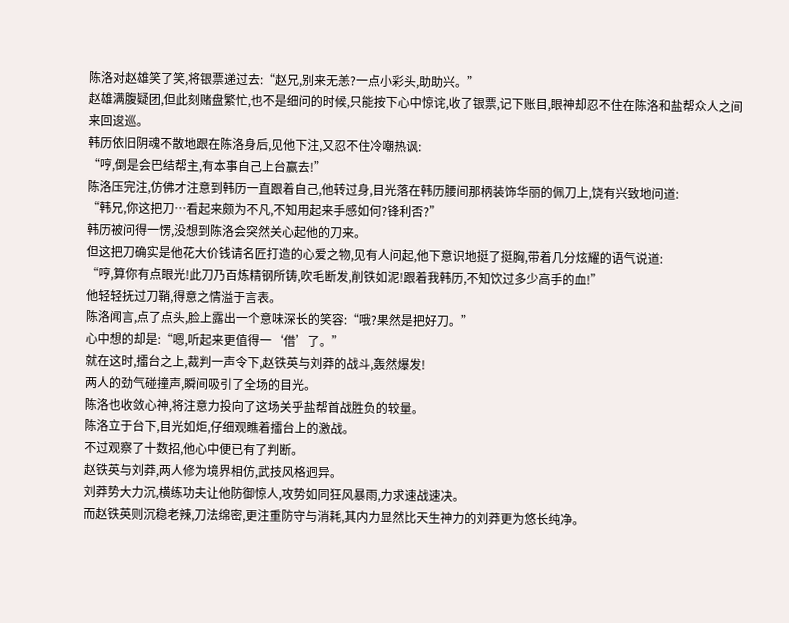陈洛对赵雄笑了笑,将银票递过去:“赵兄,别来无恙?一点小彩头,助助兴。”
赵雄满腹疑团,但此刻赌盘繁忙,也不是细问的时候,只能按下心中惊诧,收了银票,记下账目,眼神却忍不住在陈洛和盐帮众人之间来回逡巡。
韩历依旧阴魂不散地跟在陈洛身后,见他下注,又忍不住冷嘲热讽:
“哼,倒是会巴结帮主,有本事自己上台赢去!”
陈洛压完注,仿佛才注意到韩历一直跟着自己,他转过身,目光落在韩历腰间那柄装饰华丽的佩刀上,饶有兴致地问道:
“韩兄,你这把刀…看起来颇为不凡,不知用起来手感如何?锋利否?”
韩历被问得一愣,没想到陈洛会突然关心起他的刀来。
但这把刀确实是他花大价钱请名匠打造的心爱之物,见有人问起,他下意识地挺了挺胸,带着几分炫耀的语气说道:
“哼,算你有点眼光!此刀乃百炼精钢所铸,吹毛断发,削铁如泥!跟着我韩历,不知饮过多少高手的血!”
他轻轻抚过刀鞘,得意之情溢于言表。
陈洛闻言,点了点头,脸上露出一个意味深长的笑容:“哦?果然是把好刀。”
心中想的却是:“嗯,听起来更值得一‘借’了。”
就在这时,擂台之上,裁判一声令下,赵铁英与刘莽的战斗,轰然爆发!
两人的劲气碰撞声,瞬间吸引了全场的目光。
陈洛也收敛心神,将注意力投向了这场关乎盐帮首战胜负的较量。
陈洛立于台下,目光如炬,仔细观瞧着擂台上的激战。
不过观察了十数招,他心中便已有了判断。
赵铁英与刘莽,两人修为境界相仿,武技风格迥异。
刘莽势大力沉,横练功夫让他防御惊人,攻势如同狂风暴雨,力求速战速决。
而赵铁英则沉稳老辣,刀法绵密,更注重防守与消耗,其内力显然比天生神力的刘莽更为悠长纯净。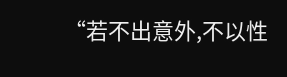“若不出意外,不以性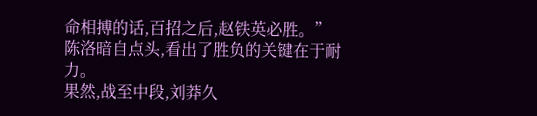命相搏的话,百招之后,赵铁英必胜。”
陈洛暗自点头,看出了胜负的关键在于耐力。
果然,战至中段,刘莽久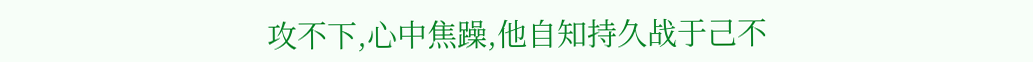攻不下,心中焦躁,他自知持久战于己不